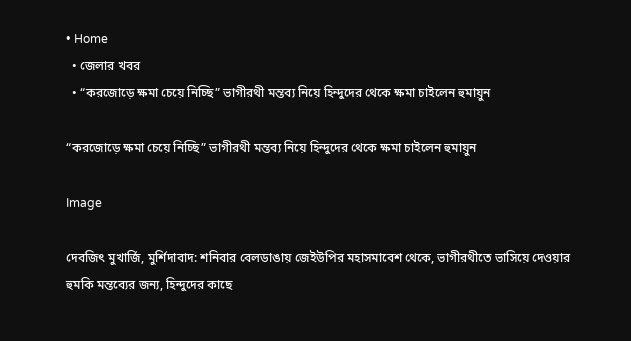• Home
  • জেলার খবর
  • “করজোড়ে ক্ষমা চেয়ে নিচ্ছি” ভাগীরথী মন্তব্য নিয়ে হিন্দুদের থেকে ক্ষমা চাইলেন হুমায়ুন

“করজোড়ে ক্ষমা চেয়ে নিচ্ছি” ভাগীরথী মন্তব্য নিয়ে হিন্দুদের থেকে ক্ষমা চাইলেন হুমায়ুন

Image

দেবজিৎ মুখার্জি, মুর্শিদাবাদ: শনিবার বেলডাঙায় জেইউপির মহাসমাবেশ থেকে, ভাগীরথীতে ভাসিয়ে দেওয়ার হুমকি মন্তব্যের জন্য, হিন্দুদের কাছে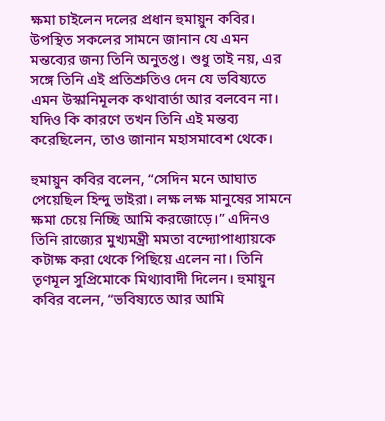ক্ষমা চাইলেন দলের প্রধান হুমায়ুন কবির। উপস্থিত সকলের সামনে জানান যে এমন মন্তব্যের জন্য তিনি অনুতপ্ত। শুধু তাই নয়, এর সঙ্গে তিনি এই প্রতিশ্রুতিও দেন যে ভবিষ্যতে এমন উস্কানিমূলক কথাবার্তা আর বলবেন না। যদিও কি কারণে তখন তিনি এই মন্তব্য করেছিলেন, তাও জানান মহাসমাবেশ থেকে।

হুমায়ুন কবির বলেন, “সেদিন মনে আঘাত পেয়েছিল হিন্দু ভাইরা। লক্ষ লক্ষ মানুষের সামনে ক্ষমা চেয়ে নিচ্ছি আমি করজোড়ে।” এদিনও তিনি রাজ্যের মুখ্যমন্ত্রী মমতা বন্দ্যোপাধ্যায়কে কটাক্ষ করা থেকে পিছিয়ে এলেন না। তিনি তৃণমূল সুপ্রিমোকে মিথ্যাবাদী দিলেন। হুমায়ুন কবির বলেন, “ভবিষ্যতে আর আমি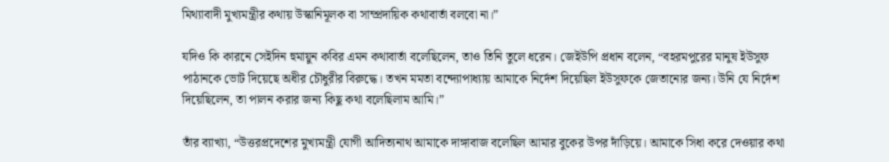মিথ্যাবাদী মুখ্যমন্ত্রীর কথায় উস্কানিমূলক বা সাম্প্রদায়িক কথাবার্তা বলবো না।”

যদিও কি কারনে সেইদিন হুমায়ুন কবির এমন কথাবার্তা বলেছিলেন, তাও তিনি তুলে ধরেন। জেইউপি প্রধান বলেন, “বহরমপুরের মানুষ ইউসুফ পাঠানকে ভোট দিয়েছে অধীর চৌধুরীর বিরুদ্ধে। তখন মমতা বন্দ্যোপাধ্যায় আমাকে নির্দেশ দিয়েছিল ইউসুফকে জেতানোর জন্য। উনি যে নির্দেশ দিয়েছিলেন, তা পালন করার জন্য কিছু কথা বলেছিলাম আমি।”

তাঁর ব্যাখ্যা, “উত্তরপ্রদেশের মুখ্যমন্ত্রী যোগী আদিত্যনাথ আমাকে দাঙ্গাবাজ বলেছিল আমার বুকের উপর দাঁড়িয়ে। আমাকে সিধা করে দেওয়ার কথা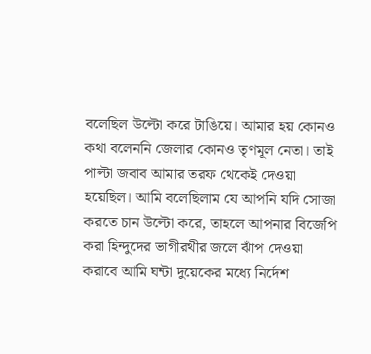বলেছিল উল্টো করে টাঙিয়ে। আমার হয় কোনও কথা বলেননি জেলার কোনও তৃণমূল নেতা। তাই পাল্টা জবাব আমার তরফ থেকেই দেওয়া হয়েছিল। আমি বলেছিলাম যে আপনি যদি সোজা করতে চান উল্টো করে, তাহলে আপনার বিজেপি করা হিন্দুদের ভাগীরথীর জলে ঝাঁপ দেওয়া করাবে আমি ঘন্টা দুয়েকের মধ্যে নির্দেশ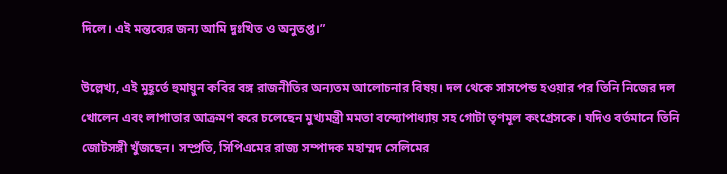দিলে। এই মন্তব্যের জন্য আমি দুঃখিত ও অনুতপ্ত।”

উল্লেখ্য, এই মুহূর্তে হুমায়ুন কবির বঙ্গ রাজনীতির অন্যতম আলোচনার বিষয়। দল থেকে সাসপেন্ড হওয়ার পর তিনি নিজের দল খোলেন এবং লাগাতার আক্রমণ করে চলেছেন মুখ্যমন্ত্রী মমতা বন্দ্যোপাধ্যায় সহ গোটা তৃণমূল কংগ্রেসকে। যদিও বর্তমানে তিনি জোটসঙ্গী খুঁজছেন। সম্প্রতি, সিপিএমের রাজ্য সম্পাদক মহাম্মদ সেলিমের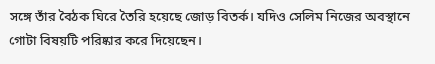সঙ্গে তাঁর বৈঠক ঘিরে তৈরি হয়েছে জোড় বিতর্ক। যদিও সেলিম নিজের অবস্থানে গোটা বিষয়টি পরিষ্কার করে দিয়েছেন।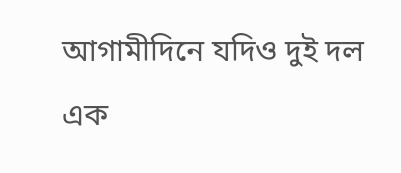আগামীদিনে যদিও দুই দল এক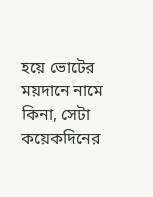হয়ে ভোটের ময়দানে নামে কিনা, সেটা কয়েকদিনের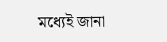মধ্যেই জানা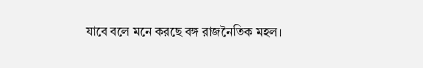যাবে বলে মনে করছে বঙ্গ রাজনৈতিক মহল।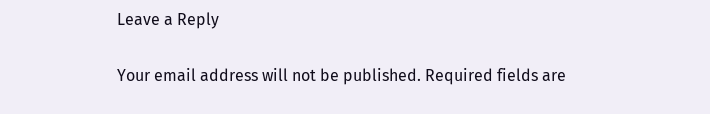Leave a Reply

Your email address will not be published. Required fields are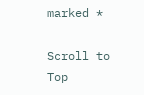marked *

Scroll to Top